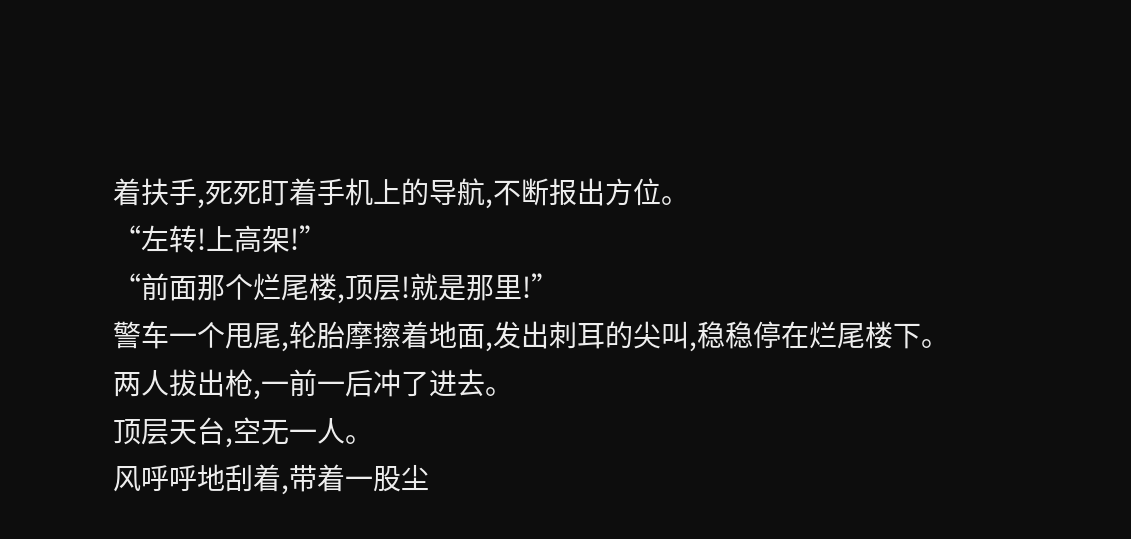着扶手,死死盯着手机上的导航,不断报出方位。
“左转!上高架!”
“前面那个烂尾楼,顶层!就是那里!”
警车一个甩尾,轮胎摩擦着地面,发出刺耳的尖叫,稳稳停在烂尾楼下。
两人拔出枪,一前一后冲了进去。
顶层天台,空无一人。
风呼呼地刮着,带着一股尘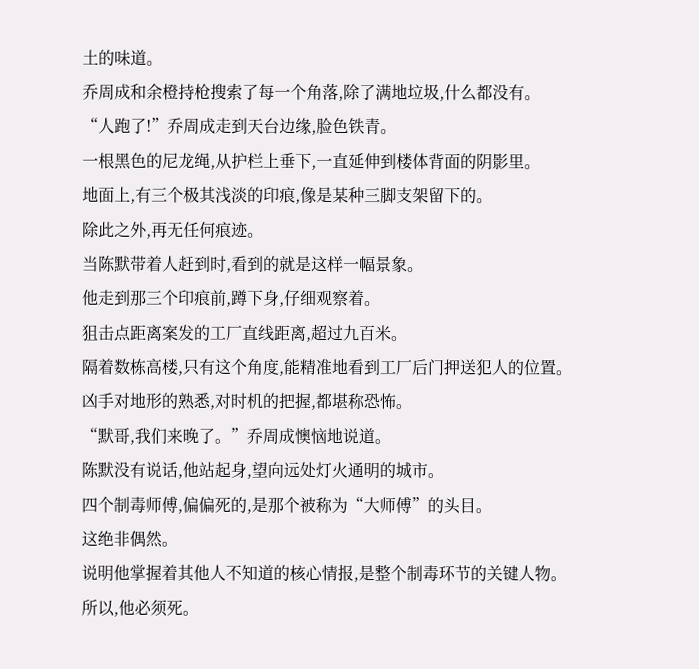土的味道。
乔周成和余橙持枪搜索了每一个角落,除了满地垃圾,什么都没有。
“人跑了!”乔周成走到天台边缘,脸色铁青。
一根黑色的尼龙绳,从护栏上垂下,一直延伸到楼体背面的阴影里。
地面上,有三个极其浅淡的印痕,像是某种三脚支架留下的。
除此之外,再无任何痕迹。
当陈默带着人赶到时,看到的就是这样一幅景象。
他走到那三个印痕前,蹲下身,仔细观察着。
狙击点距离案发的工厂直线距离,超过九百米。
隔着数栋高楼,只有这个角度,能精准地看到工厂后门押送犯人的位置。
凶手对地形的熟悉,对时机的把握,都堪称恐怖。
“默哥,我们来晚了。”乔周成懊恼地说道。
陈默没有说话,他站起身,望向远处灯火通明的城市。
四个制毒师傅,偏偏死的,是那个被称为“大师傅”的头目。
这绝非偶然。
说明他掌握着其他人不知道的核心情报,是整个制毒环节的关键人物。
所以,他必须死。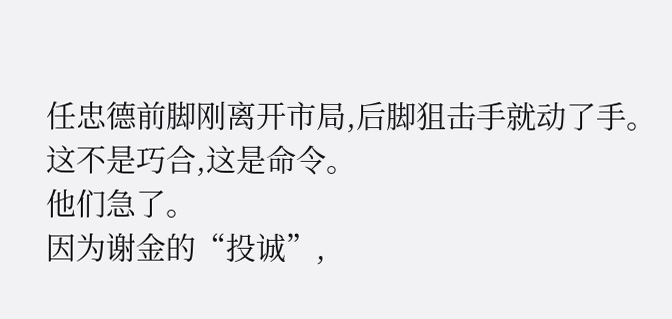任忠德前脚刚离开市局,后脚狙击手就动了手。
这不是巧合,这是命令。
他们急了。
因为谢金的“投诚”,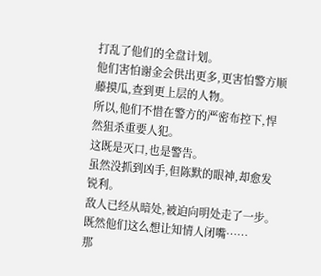打乱了他们的全盘计划。
他们害怕谢金会供出更多,更害怕警方顺藤摸瓜,查到更上层的人物。
所以,他们不惜在警方的严密布控下,悍然狙杀重要人犯。
这既是灭口,也是警告。
虽然没抓到凶手,但陈默的眼神,却愈发锐利。
敌人已经从暗处,被迫向明处走了一步。
既然他们这么想让知情人闭嘴……
那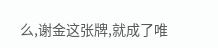么,谢金这张牌,就成了唯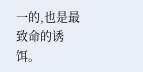一的,也是最致命的诱饵。